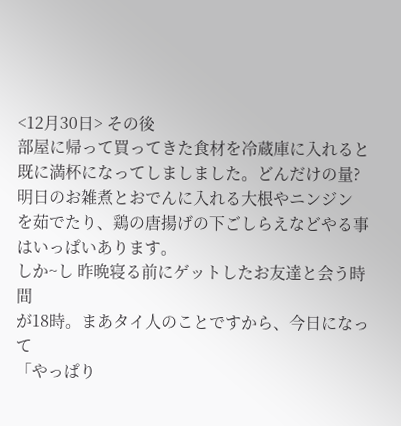<12月30日> その後
部屋に帰って買ってきた食材を冷蔵庫に入れると
既に満杯になってしましました。どんだけの量?
明日のお雑煮とおでんに入れる大根やニンジン
を茹でたり、鶏の唐揚げの下ごしらえなどやる事
はいっぱいあります。
しか~し 昨晩寝る前にゲットしたお友達と会う時間
が18時。まあタイ人のことですから、今日になって
「やっぱり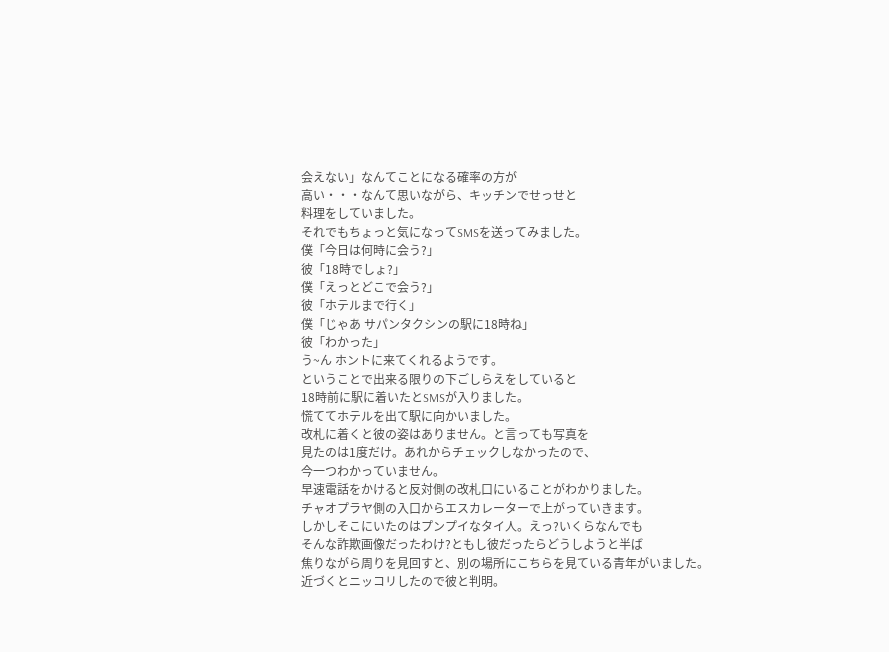会えない」なんてことになる確率の方が
高い・・・なんて思いながら、キッチンでせっせと
料理をしていました。
それでもちょっと気になってSMSを送ってみました。
僕「今日は何時に会う?」
彼「18時でしょ?」
僕「えっとどこで会う?」
彼「ホテルまで行く」
僕「じゃあ サパンタクシンの駅に18時ね」
彼「わかった」
う~ん ホントに来てくれるようです。
ということで出来る限りの下ごしらえをしていると
18時前に駅に着いたとSMSが入りました。
慌ててホテルを出て駅に向かいました。
改札に着くと彼の姿はありません。と言っても写真を
見たのは1度だけ。あれからチェックしなかったので、
今一つわかっていません。
早速電話をかけると反対側の改札口にいることがわかりました。
チャオプラヤ側の入口からエスカレーターで上がっていきます。
しかしそこにいたのはプンプイなタイ人。えっ?いくらなんでも
そんな詐欺画像だったわけ?ともし彼だったらどうしようと半ば
焦りながら周りを見回すと、別の場所にこちらを見ている青年がいました。
近づくとニッコリしたので彼と判明。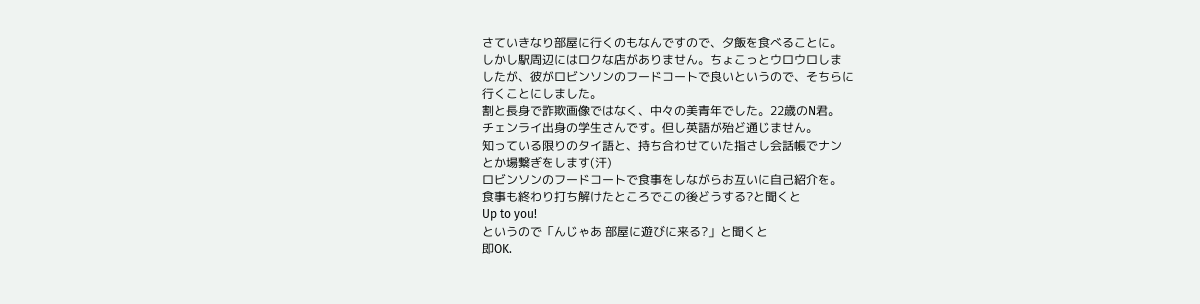さていきなり部屋に行くのもなんですので、夕飯を食べることに。
しかし駅周辺にはロクな店がありません。ちょこっとウロウロしま
したが、彼がロビンソンのフードコートで良いというので、そちらに
行くことにしました。
割と長身で詐欺画像ではなく、中々の美青年でした。22歳のN君。
チェンライ出身の学生さんです。但し英語が殆ど通じません。
知っている限りのタイ語と、持ち合わせていた指さし会話帳でナン
とか場繋ぎをします(汗)
ロビンソンのフードコートで食事をしながらお互いに自己紹介を。
食事も終わり打ち解けたところでこの後どうする?と聞くと
Up to you!
というので「んじゃあ 部屋に遊びに来る?」と聞くと
即OK.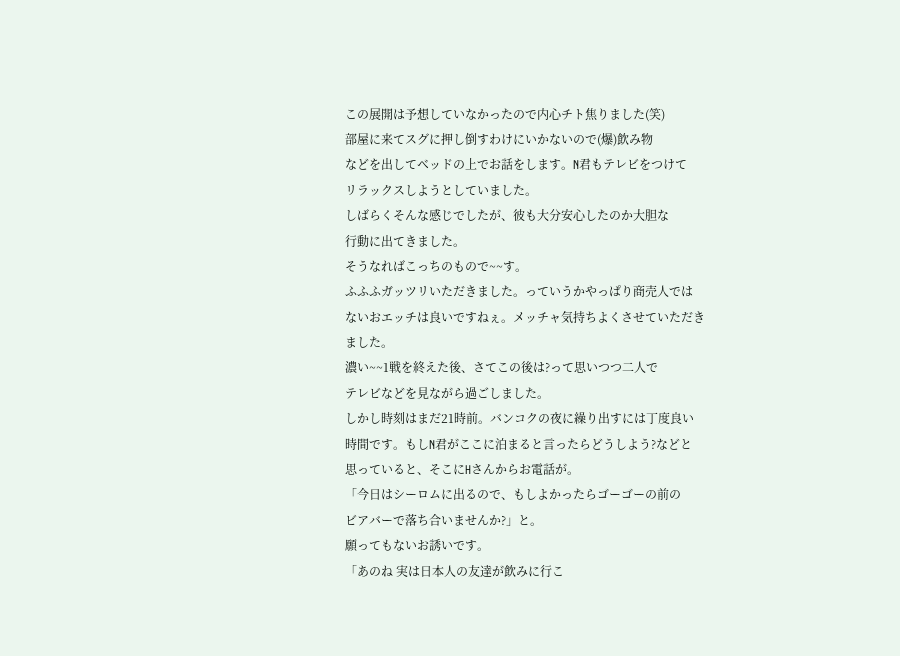この展開は予想していなかったので内心チト焦りました(笑)
部屋に来てスグに押し倒すわけにいかないので(爆)飲み物
などを出してベッドの上でお話をします。N君もテレビをつけて
リラックスしようとしていました。
しばらくそんな感じでしたが、彼も大分安心したのか大胆な
行動に出てきました。
そうなればこっちのもので~~す。
ふふふガッツリいただきました。っていうかやっぱり商売人では
ないおエッチは良いですねぇ。メッチャ気持ちよくさせていただき
ました。
濃い~~1戦を終えた後、さてこの後は?って思いつつ二人で
テレビなどを見ながら過ごしました。
しかし時刻はまだ21時前。バンコクの夜に繰り出すには丁度良い
時間です。もしN君がここに泊まると言ったらどうしよう?などと
思っていると、そこにHさんからお電話が。
「今日はシーロムに出るので、もしよかったらゴーゴーの前の
ビアバーで落ち合いませんか?」と。
願ってもないお誘いです。
「あのね 実は日本人の友達が飲みに行こ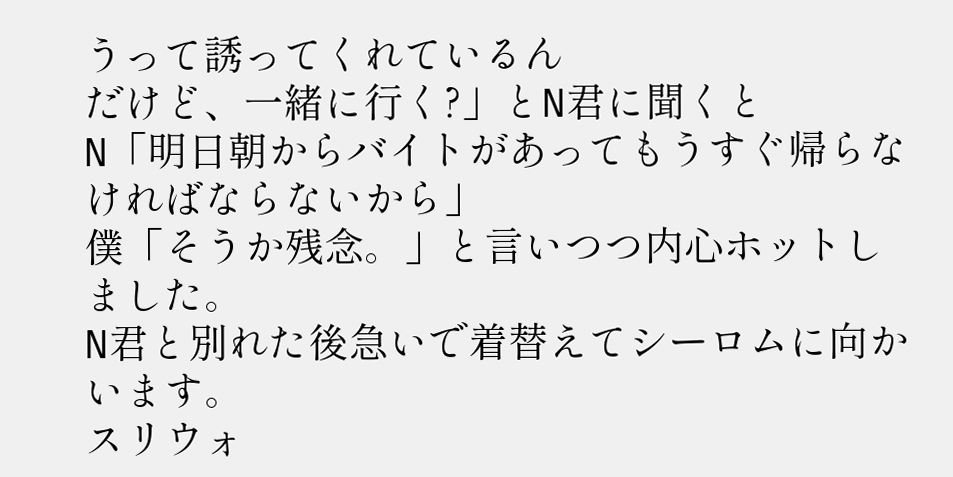うって誘ってくれているん
だけど、一緒に行く?」とN君に聞くと
N「明日朝からバイトがあってもうすぐ帰らなければならないから」
僕「そうか残念。」と言いつつ内心ホットしました。
N君と別れた後急いで着替えてシーロムに向かいます。
スリウォ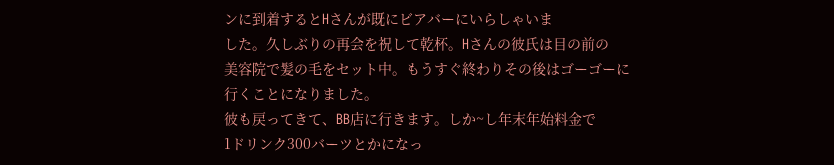ンに到着するとHさんが既にビアバーにいらしゃいま
した。久しぶりの再会を祝して乾杯。Hさんの彼氏は目の前の
美容院で髪の毛をセット中。もうすぐ終わりその後はゴーゴーに
行くことになりました。
彼も戻ってきて、BB店に行きます。しか~し年末年始料金で
1ドリンク300バーツとかになっ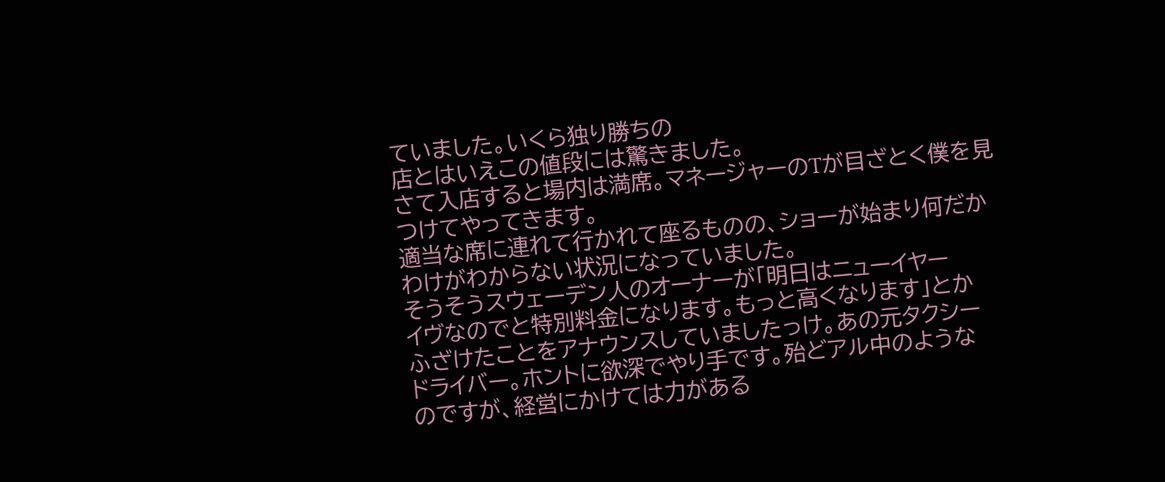ていました。いくら独り勝ちの
店とはいえこの値段には驚きました。
さて入店すると場内は満席。マネージャーのTが目ざとく僕を見
つけてやってきます。
適当な席に連れて行かれて座るものの、ショーが始まり何だか
わけがわからない状況になっていました。
そうそうスウェーデン人のオーナーが「明日はニューイヤー
イヴなのでと特別料金になります。もっと高くなります」とか
ふざけたことをアナウンスしていましたっけ。あの元タクシー
ドライバー。ホントに欲深でやり手です。殆どアル中のような
のですが、経営にかけては力がある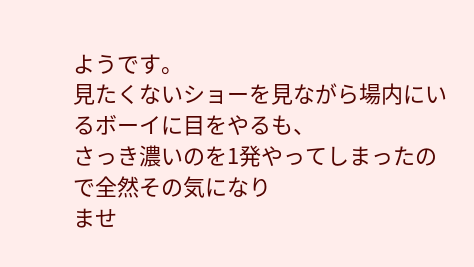ようです。
見たくないショーを見ながら場内にいるボーイに目をやるも、
さっき濃いのを1発やってしまったので全然その気になり
ませ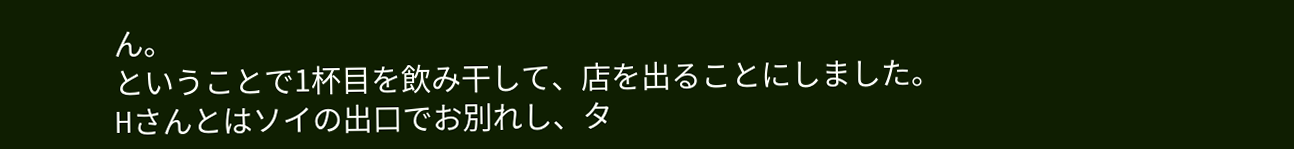ん。
ということで1杯目を飲み干して、店を出ることにしました。
Hさんとはソイの出口でお別れし、タ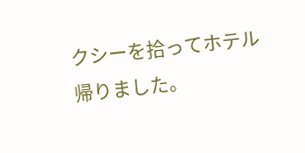クシーを拾ってホテル
帰りました。